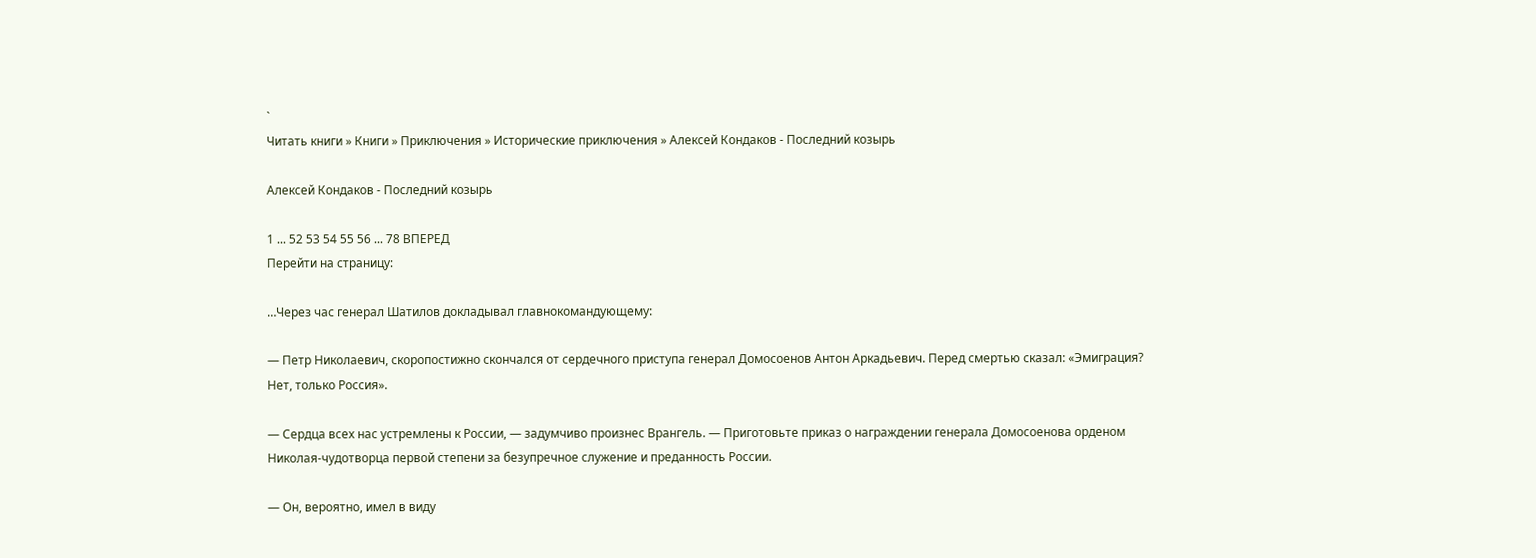`
Читать книги » Книги » Приключения » Исторические приключения » Алексей Кондаков - Последний козырь

Алексей Кондаков - Последний козырь

1 ... 52 53 54 55 56 ... 78 ВПЕРЕД
Перейти на страницу:

…Через час генерал Шатилов докладывал главнокомандующему:

— Петр Николаевич, скоропостижно скончался от сердечного приступа генерал Домосоенов Антон Аркадьевич. Перед смертью сказал: «Эмиграция? Нет, только Россия».

— Сердца всех нас устремлены к России, — задумчиво произнес Врангель. — Приготовьте приказ о награждении генерала Домосоенова орденом Николая-чудотворца первой степени за безупречное служение и преданность России.

— Он, вероятно, имел в виду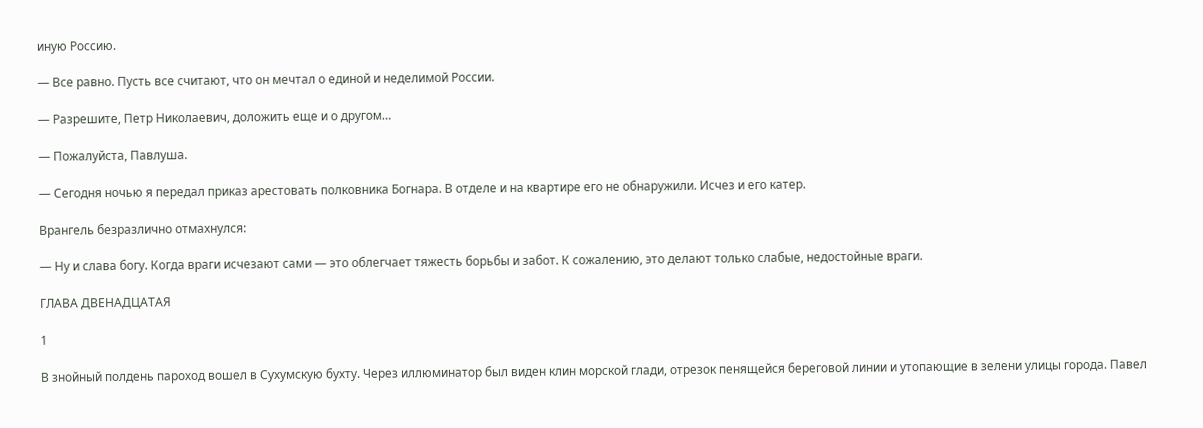иную Россию.

— Все равно. Пусть все считают, что он мечтал о единой и неделимой России.

— Разрешите, Петр Николаевич, доложить еще и о другом…

— Пожалуйста, Павлуша.

— Сегодня ночью я передал приказ арестовать полковника Богнара. В отделе и на квартире его не обнаружили. Исчез и его катер.

Врангель безразлично отмахнулся:

— Ну и слава богу. Когда враги исчезают сами — это облегчает тяжесть борьбы и забот. К сожалению, это делают только слабые, недостойные враги.

ГЛАВА ДВЕНАДЦАТАЯ

1

В знойный полдень пароход вошел в Сухумскую бухту. Через иллюминатор был виден клин морской глади, отрезок пенящейся береговой линии и утопающие в зелени улицы города. Павел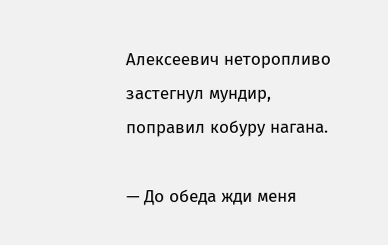Алексеевич неторопливо застегнул мундир, поправил кобуру нагана.

— До обеда жди меня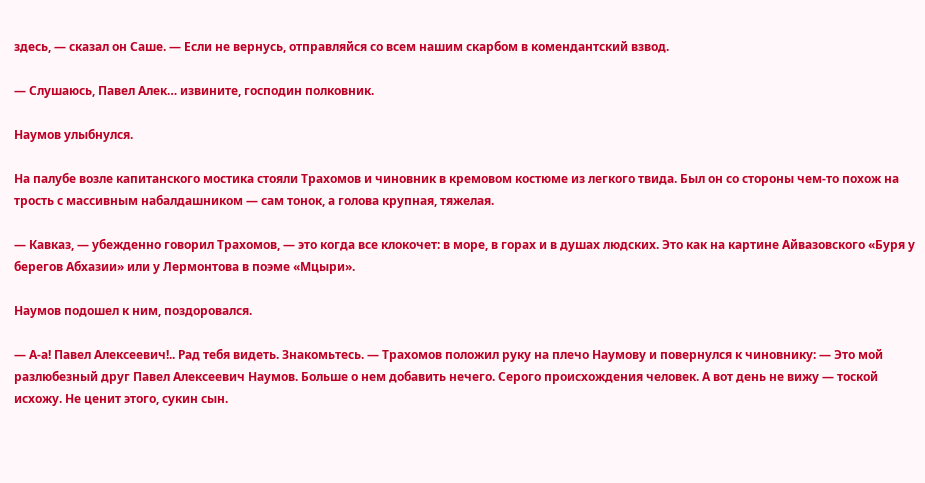здесь, — сказал он Саше. — Если не вернусь, отправляйся со всем нашим скарбом в комендантский взвод.

— Слушаюсь, Павел Алек… извините, господин полковник.

Наумов улыбнулся.

На палубе возле капитанского мостика стояли Трахомов и чиновник в кремовом костюме из легкого твида. Был он со стороны чем-то похож на трость с массивным набалдашником — сам тонок, а голова крупная, тяжелая.

— Кавказ, — убежденно говорил Трахомов, — это когда все клокочет: в море, в горах и в душах людских. Это как на картине Айвазовского «Буря у берегов Абхазии» или у Лермонтова в поэме «Мцыри».

Наумов подошел к ним, поздоровался.

— А-а! Павел Алексеевич!.. Рад тебя видеть. Знакомьтесь. — Трахомов положил руку на плечо Наумову и повернулся к чиновнику: — Это мой разлюбезный друг Павел Алексеевич Наумов. Больше о нем добавить нечего. Серого происхождения человек. А вот день не вижу — тоской исхожу. Не ценит этого, сукин сын.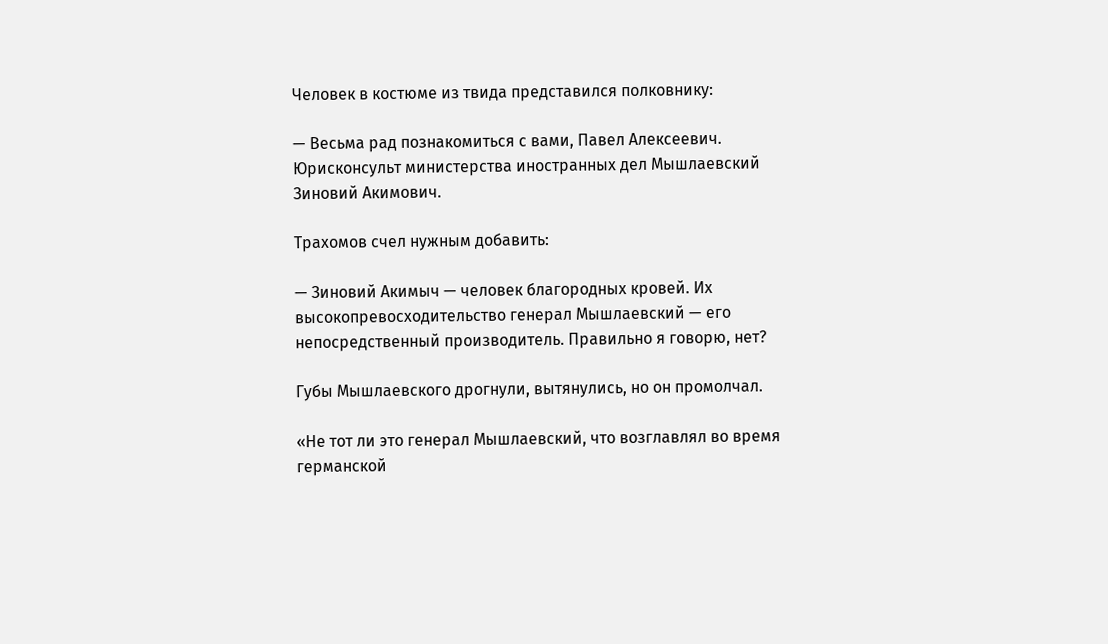Человек в костюме из твида представился полковнику:

— Весьма рад познакомиться с вами, Павел Алексеевич. Юрисконсульт министерства иностранных дел Мышлаевский Зиновий Акимович.

Трахомов счел нужным добавить:

— Зиновий Акимыч — человек благородных кровей. Их высокопревосходительство генерал Мышлаевский — его непосредственный производитель. Правильно я говорю, нет?

Губы Мышлаевского дрогнули, вытянулись, но он промолчал.

«Не тот ли это генерал Мышлаевский, что возглавлял во время германской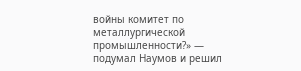войны комитет по металлургической промышленности?» — подумал Наумов и решил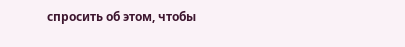спросить об этом, чтобы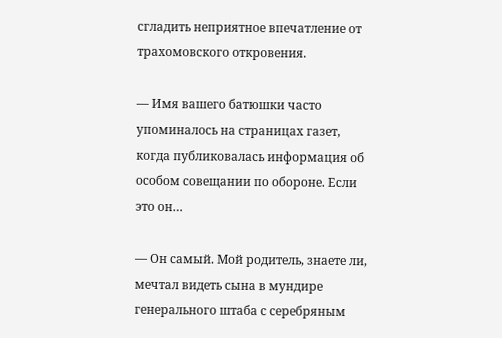сгладить неприятное впечатление от трахомовского откровения.

— Имя вашего батюшки часто упоминалось на страницах газет, когда публиковалась информация об особом совещании по обороне. Если это он…

— Он самый. Мой родитель, знаете ли, мечтал видеть сына в мундире генерального штаба с серебряным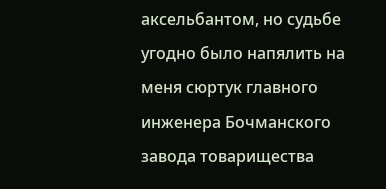аксельбантом, но судьбе угодно было напялить на меня сюртук главного инженера Бочманского завода товарищества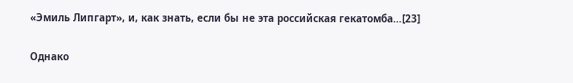«Эмиль Липгарт», и, как знать, если бы не эта российская гекатомба…[23]

Однако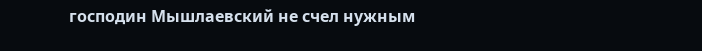господин Мышлаевский не счел нужным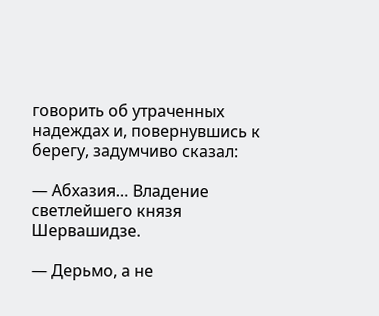говорить об утраченных надеждах и, повернувшись к берегу, задумчиво сказал:

— Абхазия… Владение светлейшего князя Шервашидзе.

— Дерьмо, а не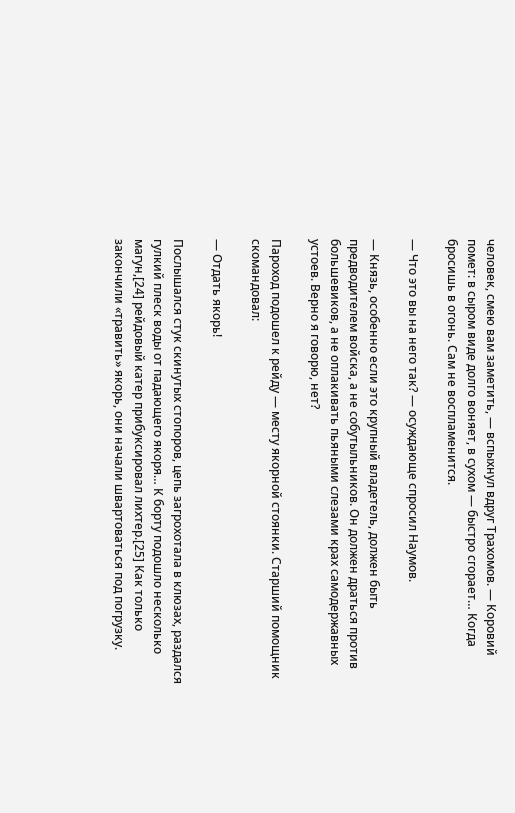человек, смею вам заметить, — вспыхнул вдруг Трахомов. — Коровий помет: в сыром виде долго воняет, в сухом — быстро сгорает… Когда бросишь в огонь. Сам не воспламенится.

— Что это вы на него так? — осуждающе спросил Наумов.

— Князь, особенно если это крупный владетель, должен быть предводителем войска, а не собутыльников. Он должен драться против большевиков, а не оплакивать пьяными слезами крах самодержавных устоев. Верно я говорю, нет?

Пароход подошел к рейду — месту якорной стоянки. Старший помощник скомандовал:

— Отдать якорь!

Послышался стук скинутых стопоров, цепь загрохотала в клюзах, раздался гулкий плеск воды от падающего якоря… К борту подошло несколько магун,[24] рейдовый катер прибуксировал лихтер.[25] Как только закончили «травить» якорь, они начали швартоваться под погрузку.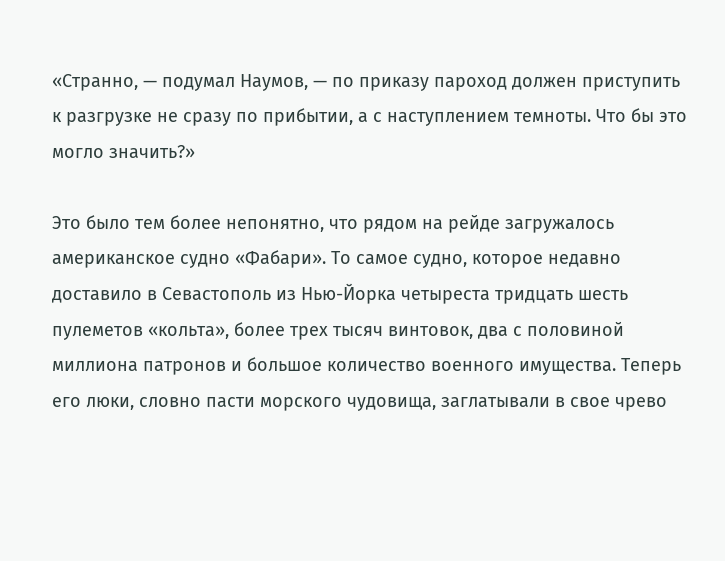«Странно, — подумал Наумов, — по приказу пароход должен приступить к разгрузке не сразу по прибытии, а с наступлением темноты. Что бы это могло значить?»

Это было тем более непонятно, что рядом на рейде загружалось американское судно «Фабари». То самое судно, которое недавно доставило в Севастополь из Нью-Йорка четыреста тридцать шесть пулеметов «кольта», более трех тысяч винтовок, два с половиной миллиона патронов и большое количество военного имущества. Теперь его люки, словно пасти морского чудовища, заглатывали в свое чрево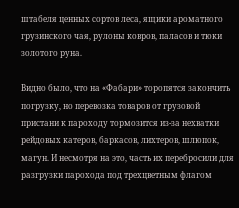штабеля ценных сортов леса, ящики ароматного грузинского чая, рулоны ковров, паласов и тюки золотого руна.

Видно было, что на «Фабари» торопятся закончить погрузку, но перевозка товаров от грузовой пристани к пароходу тормозится из-за нехватки рейдовых катеров, баркасов, лихтеров, шлюпок, магун. И несмотря на это, часть их перебросили для разгрузки парохода под трехцветным флагом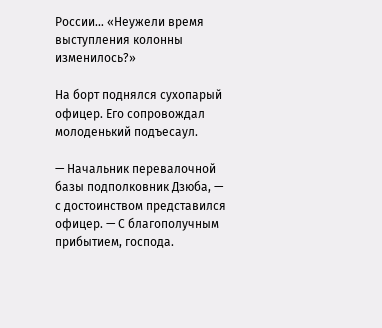России… «Неужели время выступления колонны изменилось?»

На борт поднялся сухопарый офицер. Его сопровождал молоденький подъесаул.

— Начальник перевалочной базы подполковник Дзюба, — с достоинством представился офицер. — С благополучным прибытием, господа.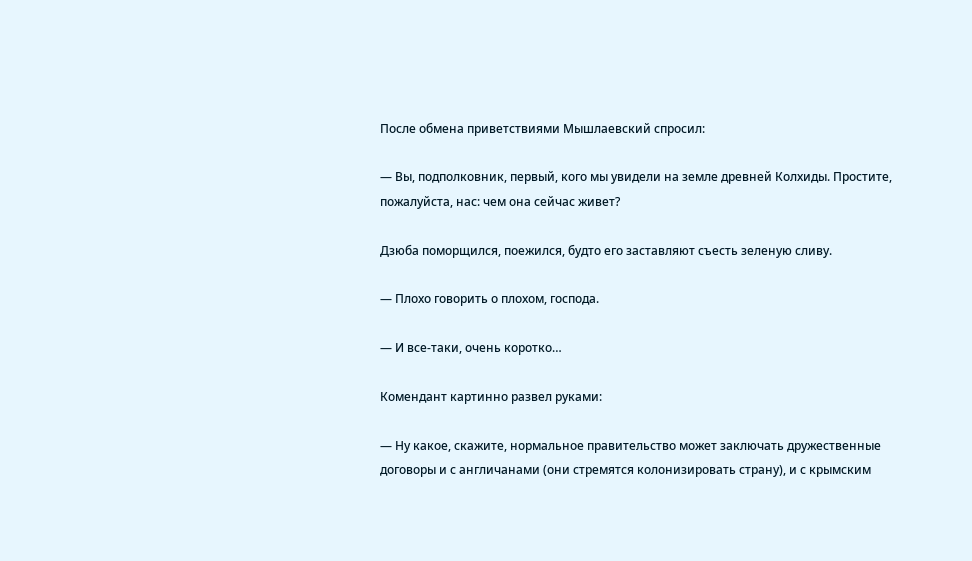После обмена приветствиями Мышлаевский спросил:

— Вы, подполковник, первый, кого мы увидели на земле древней Колхиды. Простите, пожалуйста, нас: чем она сейчас живет?

Дзюба поморщился, поежился, будто его заставляют съесть зеленую сливу.

— Плохо говорить о плохом, господа.

— И все-таки, очень коротко…

Комендант картинно развел руками:

— Ну какое, скажите, нормальное правительство может заключать дружественные договоры и с англичанами (они стремятся колонизировать страну), и с крымским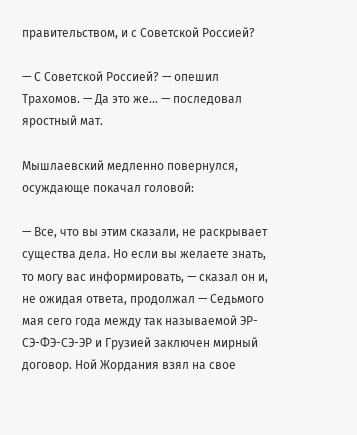правительством, и с Советской Россией?

— С Советской Россией? — опешил Трахомов. — Да это же… — последовал яростный мат.

Мышлаевский медленно повернулся, осуждающе покачал головой:

— Все, что вы этим сказали, не раскрывает существа дела. Но если вы желаете знать, то могу вас информировать, — сказал он и, не ожидая ответа, продолжал — Седьмого мая сего года между так называемой ЭР-СЭ-ФЭ-СЭ-ЭР и Грузией заключен мирный договор. Ной Жордания взял на свое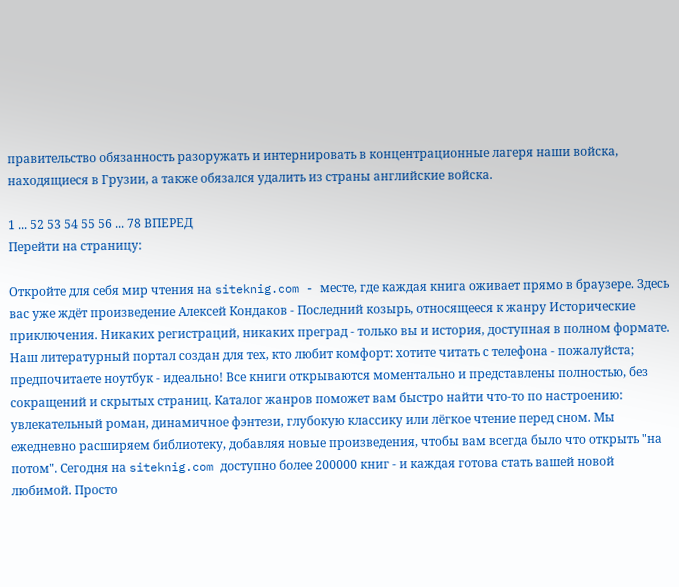правительство обязанность разоружать и интернировать в концентрационные лагеря наши войска, находящиеся в Грузии, а также обязался удалить из страны английские войска.

1 ... 52 53 54 55 56 ... 78 ВПЕРЕД
Перейти на страницу:

Откройте для себя мир чтения на siteknig.com - месте, где каждая книга оживает прямо в браузере. Здесь вас уже ждёт произведение Алексей Кондаков - Последний козырь, относящееся к жанру Исторические приключения. Никаких регистраций, никаких преград - только вы и история, доступная в полном формате. Наш литературный портал создан для тех, кто любит комфорт: хотите читать с телефона - пожалуйста; предпочитаете ноутбук - идеально! Все книги открываются моментально и представлены полностью, без сокращений и скрытых страниц. Каталог жанров поможет вам быстро найти что-то по настроению: увлекательный роман, динамичное фэнтези, глубокую классику или лёгкое чтение перед сном. Мы ежедневно расширяем библиотеку, добавляя новые произведения, чтобы вам всегда было что открыть "на потом". Сегодня на siteknig.com доступно более 200000 книг - и каждая готова стать вашей новой любимой. Просто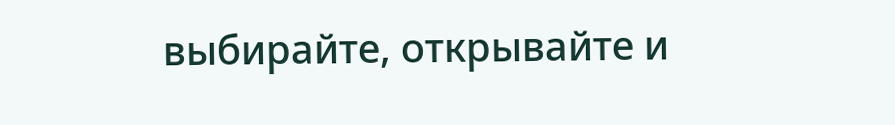выбирайте, открывайте и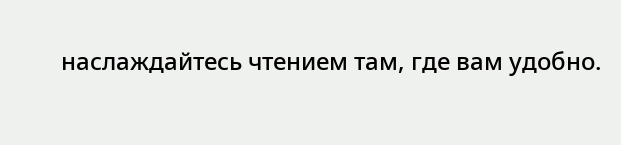наслаждайтесь чтением там, где вам удобно.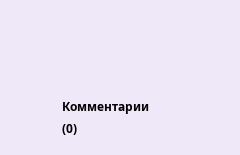Комментарии (0)